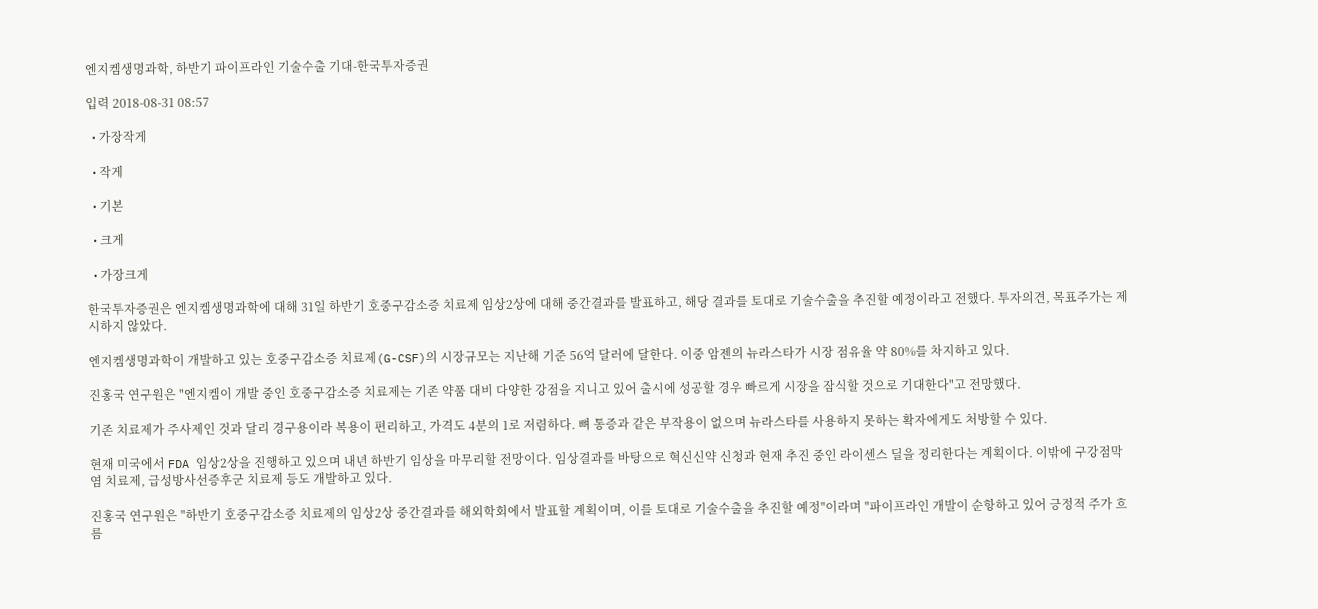엔지켐생명과학, 하반기 파이프라인 기술수출 기대-한국투자증권

입력 2018-08-31 08:57

  • 가장작게

  • 작게

  • 기본

  • 크게

  • 가장크게

한국투자증권은 엔지켐생명과학에 대해 31일 하반기 호중구감소증 치료제 임상2상에 대해 중간결과를 발표하고, 해당 결과를 토대로 기술수출을 추진할 예정이라고 전했다. 투자의견, 목표주가는 제시하지 않았다.

엔지켐생명과학이 개발하고 있는 호중구감소증 치료제(G-CSF)의 시장규모는 지난해 기준 56억 달러에 달한다. 이중 암젠의 뉴라스타가 시장 점유율 약 80%를 차지하고 있다.

진홍국 연구원은 "엔지켐이 개발 중인 호중구감소증 치료제는 기존 약품 대비 다양한 강점을 지니고 있어 출시에 성공할 경우 빠르게 시장을 잠식할 것으로 기대한다"고 전망했다.

기존 치료제가 주사제인 것과 달리 경구용이라 복용이 편리하고, 가격도 4분의 1로 저렴하다. 뼈 통증과 같은 부작용이 없으며 뉴라스타를 사용하지 못하는 확자에게도 처방할 수 있다.

현재 미국에서 FDA 임상2상을 진행하고 있으며 내년 하반기 임상을 마무리할 전망이다. 임상결과를 바탕으로 혁신신약 신청과 현재 추진 중인 라이센스 딜을 정리한다는 계획이다. 이밖에 구강점막염 치료제, 급성방사선증후군 치료제 등도 개발하고 있다.

진홍국 연구원은 "하반기 호중구감소증 치료제의 임상2상 중간결과를 해외학회에서 발표할 계획이며, 이를 토대로 기술수출을 추진할 예정"이라며 "파이프라인 개발이 순항하고 있어 긍정적 주가 흐름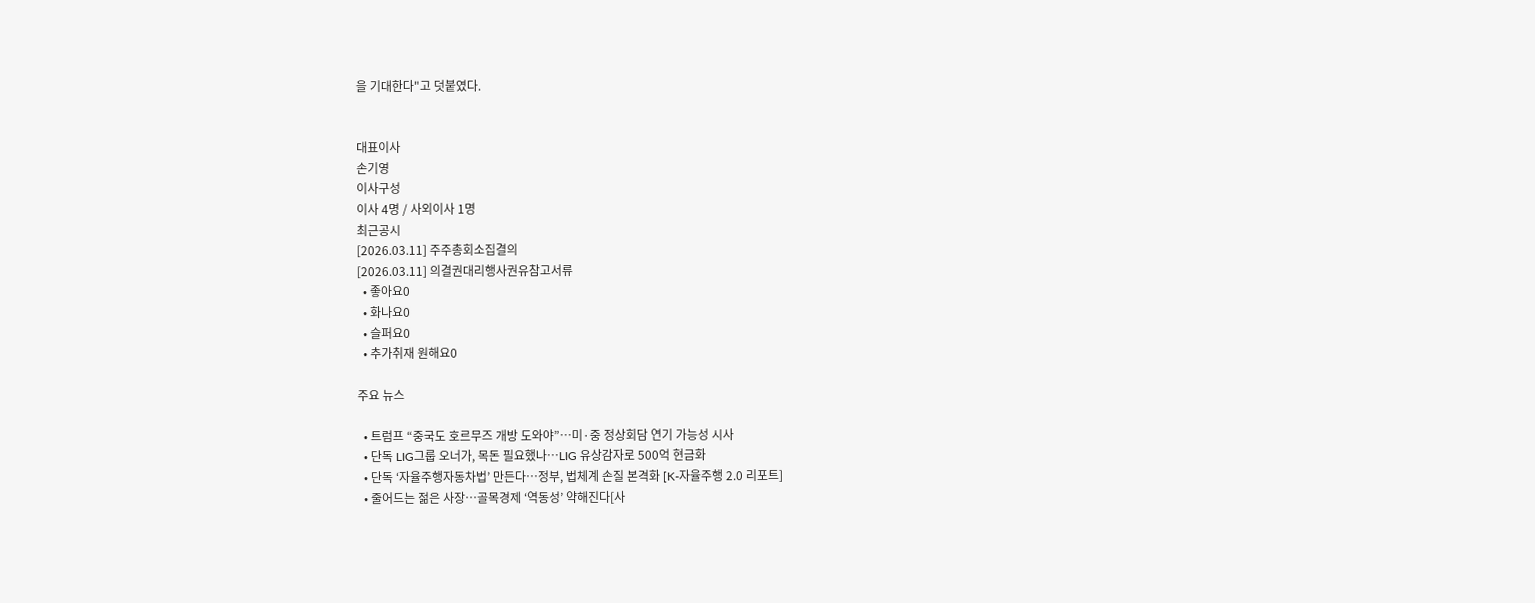을 기대한다"고 덧붙였다.


대표이사
손기영
이사구성
이사 4명 / 사외이사 1명
최근공시
[2026.03.11] 주주총회소집결의
[2026.03.11] 의결권대리행사권유참고서류
  • 좋아요0
  • 화나요0
  • 슬퍼요0
  • 추가취재 원해요0

주요 뉴스

  • 트럼프 “중국도 호르무즈 개방 도와야”…미·중 정상회담 연기 가능성 시사
  • 단독 LIG그룹 오너가, 목돈 필요했나…LIG 유상감자로 500억 현금화
  • 단독 ‘자율주행자동차법’ 만든다…정부, 법체계 손질 본격화 [K-자율주행 2.0 리포트]
  • 줄어드는 젊은 사장…골목경제 ‘역동성’ 약해진다[사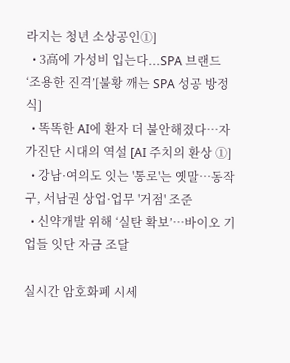라지는 청년 소상공인①]
  • 3高에 가성비 입는다...SPA 브랜드 ‘조용한 진격’[불황 깨는 SPA 성공 방정식]
  • 똑똑한 AI에 환자 더 불안해졌다…자가진단 시대의 역설 [AI 주치의 환상 ①]
  • 강남·여의도 잇는 '통로'는 옛말⋯동작구, 서남권 상업·업무 '거점' 조준
  • 신약개발 위해 ‘실탄 확보’…바이오 기업들 잇단 자금 조달

실시간 암호화폐 시세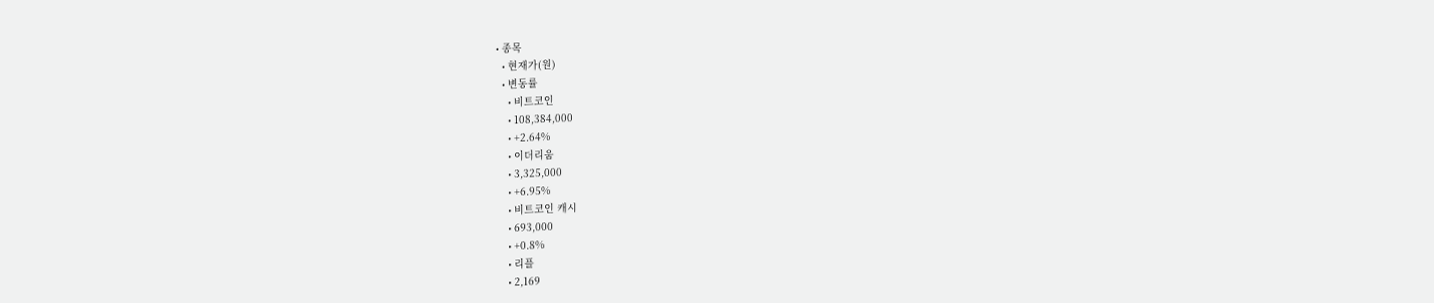• 종목
  • 현재가(원)
  • 변동률
    • 비트코인
    • 108,384,000
    • +2.64%
    • 이더리움
    • 3,325,000
    • +6.95%
    • 비트코인 캐시
    • 693,000
    • +0.8%
    • 리플
    • 2,169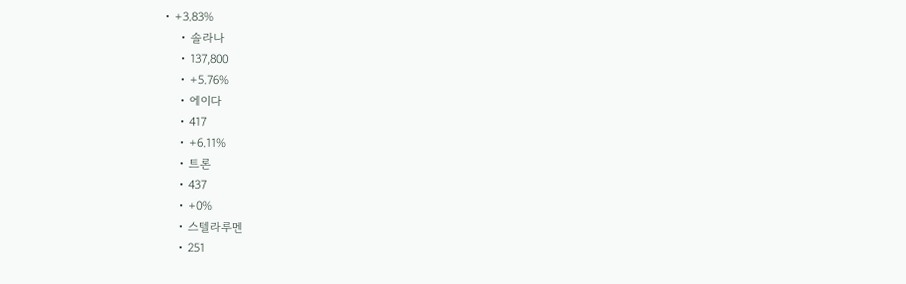• +3.83%
    • 솔라나
    • 137,800
    • +5.76%
    • 에이다
    • 417
    • +6.11%
    • 트론
    • 437
    • +0%
    • 스텔라루멘
    • 251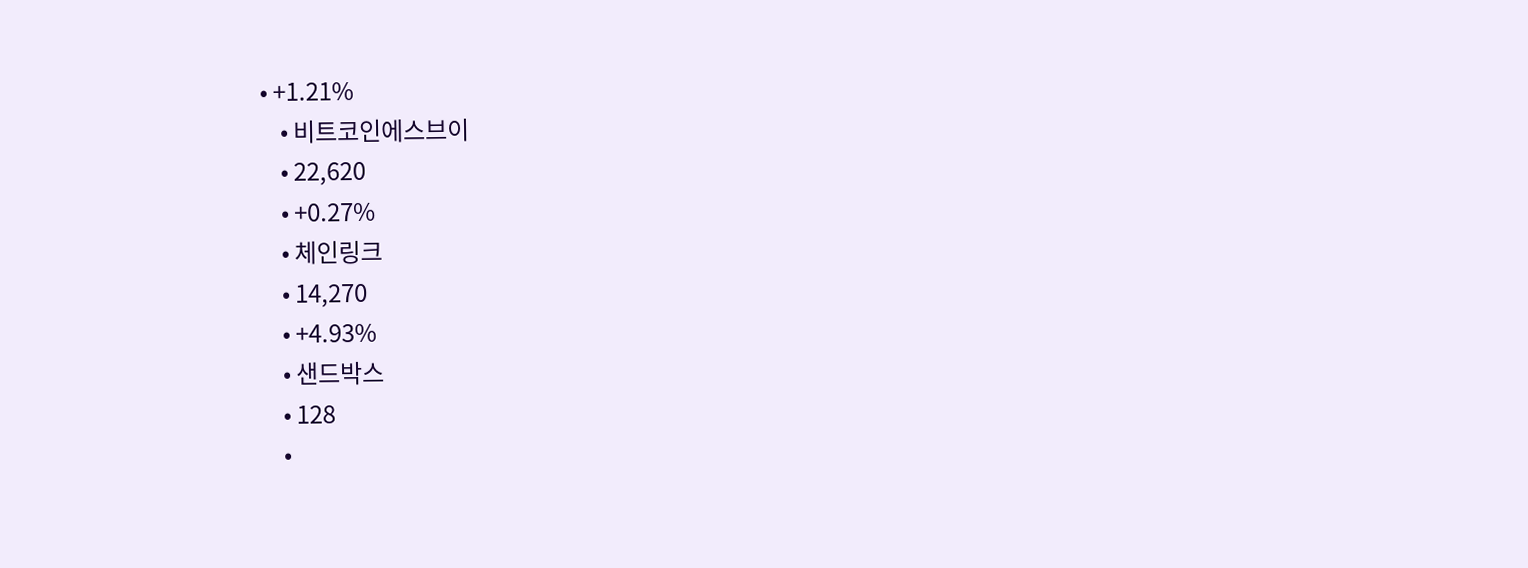• +1.21%
    • 비트코인에스브이
    • 22,620
    • +0.27%
    • 체인링크
    • 14,270
    • +4.93%
    • 샌드박스
    • 128
    •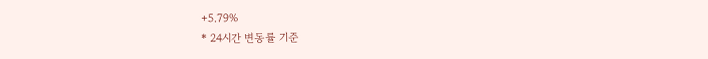+5.79%
* 24시간 변동률 기준